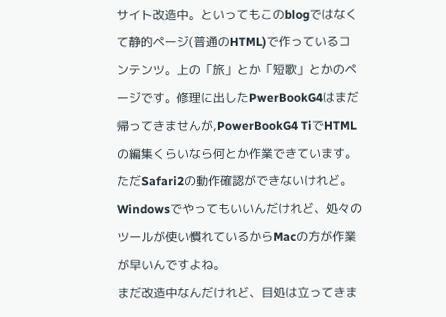サイト改造中。といってもこのblogではなくて静的ページ(普通のHTML)で作っているコンテンツ。上の「旅」とか「短歌」とかのページです。修理に出したPwerBookG4はまだ帰ってきませんが,PowerBookG4 TiでHTMLの編集くらいなら何とか作業できています。ただSafari2の動作確認ができないけれど。Windowsでやってもいいんだけれど、処々のツールが使い慣れているからMacの方が作業が早いんですよね。
まだ改造中なんだけれど、目処は立ってきま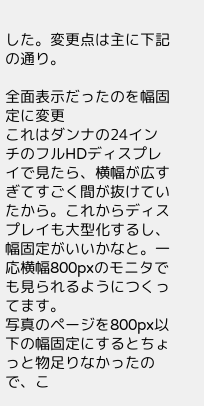した。変更点は主に下記の通り。

全面表示だったのを幅固定に変更
これはダンナの24インチのフルHDディスプレイで見たら、横幅が広すぎてすごく間が抜けていたから。これからディスプレイも大型化するし、幅固定がいいかなと。一応横幅800pxのモニタでも見られるようにつくってます。
写真のページを800px以下の幅固定にするとちょっと物足りなかったので、こ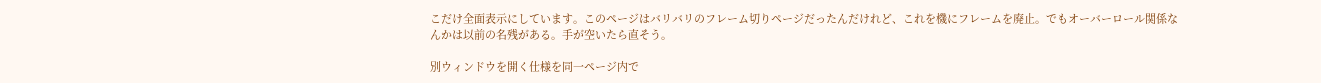こだけ全面表示にしています。このページはバリバリのフレーム切りページだったんだけれど、これを機にフレームを廃止。でもオーバーロール関係なんかは以前の名残がある。手が空いたら直そう。

別ウィンドウを開く仕様を同一ページ内で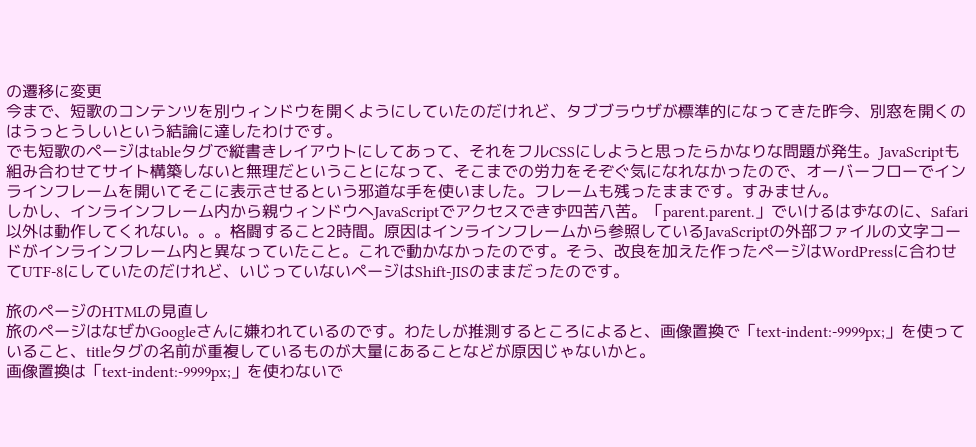の遷移に変更
今まで、短歌のコンテンツを別ウィンドウを開くようにしていたのだけれど、タブブラウザが標準的になってきた昨今、別窓を開くのはうっとうしいという結論に達したわけです。
でも短歌のページはtableタグで縦書きレイアウトにしてあって、それをフルCSSにしようと思ったらかなりな問題が発生。JavaScriptも組み合わせてサイト構築しないと無理だということになって、そこまでの労力をそぞぐ気になれなかったので、オーバーフローでインラインフレームを開いてそこに表示させるという邪道な手を使いました。フレームも残ったままです。すみません。
しかし、インラインフレーム内から親ウィンドウへJavaScriptでアクセスできず四苦八苦。「parent.parent.」でいけるはずなのに、Safari以外は動作してくれない。。。格闘すること2時間。原因はインラインフレームから参照しているJavaScriptの外部ファイルの文字コードがインラインフレーム内と異なっていたこと。これで動かなかったのです。そう、改良を加えた作ったページはWordPressに合わせてUTF-8にしていたのだけれど、いじっていないページはShift-JISのままだったのです。

旅のページのHTMLの見直し
旅のページはなぜかGoogleさんに嫌われているのです。わたしが推測するところによると、画像置換で「text-indent:-9999px;」を使っていること、titleタグの名前が重複しているものが大量にあることなどが原因じゃないかと。
画像置換は「text-indent:-9999px;」を使わないで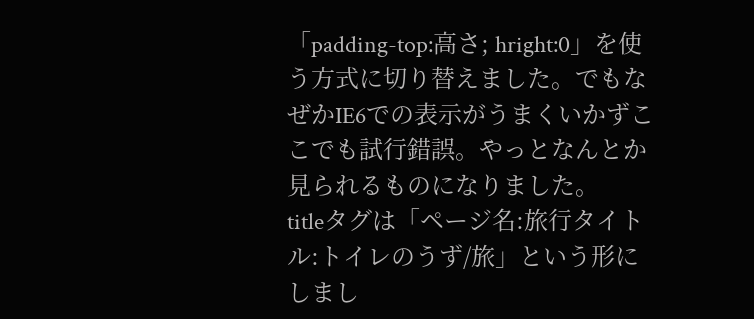「padding-top:高さ; hright:0」を使う方式に切り替えました。でもなぜかIE6での表示がうまくいかずここでも試行錯誤。やっとなんとか見られるものになりました。
titleタグは「ページ名:旅行タイトル:トイレのうず/旅」という形にしまし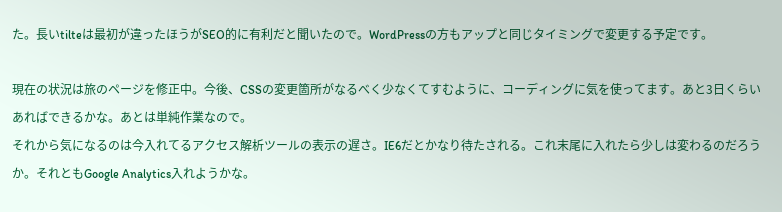た。長いtilteは最初が違ったほうがSEO的に有利だと聞いたので。WordPressの方もアップと同じタイミングで変更する予定です。

現在の状況は旅のページを修正中。今後、CSSの変更箇所がなるべく少なくてすむように、コーディングに気を使ってます。あと3日くらいあればできるかな。あとは単純作業なので。
それから気になるのは今入れてるアクセス解析ツールの表示の遅さ。IE6だとかなり待たされる。これ末尾に入れたら少しは変わるのだろうか。それともGoogle Analytics入れようかな。